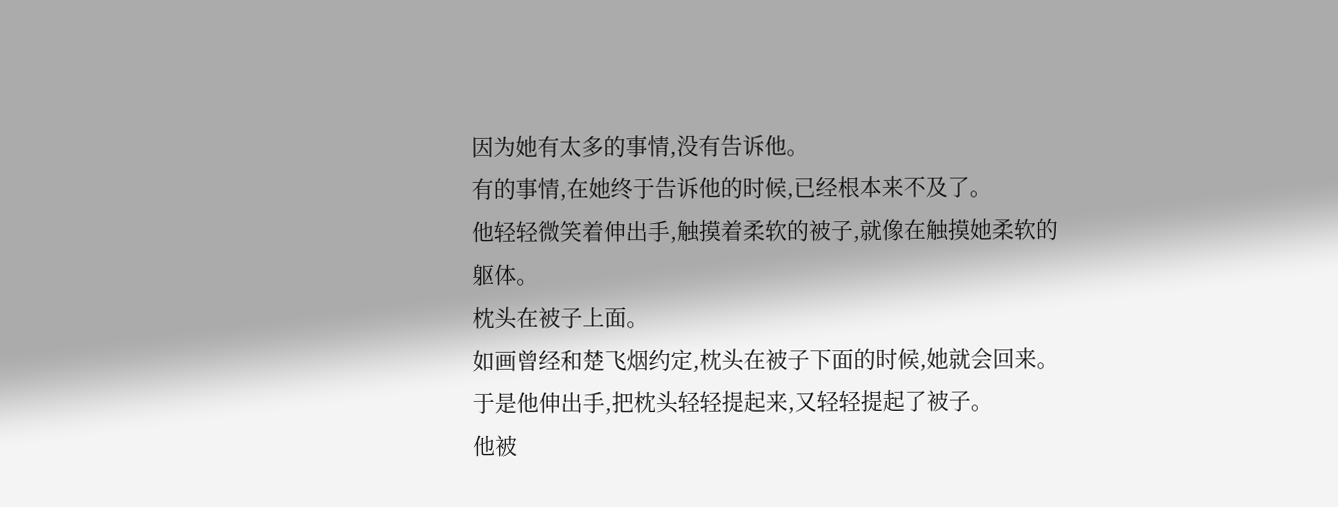因为她有太多的事情,没有告诉他。
有的事情,在她终于告诉他的时候,已经根本来不及了。
他轻轻微笑着伸出手,触摸着柔软的被子,就像在触摸她柔软的躯体。
枕头在被子上面。
如画曾经和楚飞烟约定,枕头在被子下面的时候,她就会回来。
于是他伸出手,把枕头轻轻提起来,又轻轻提起了被子。
他被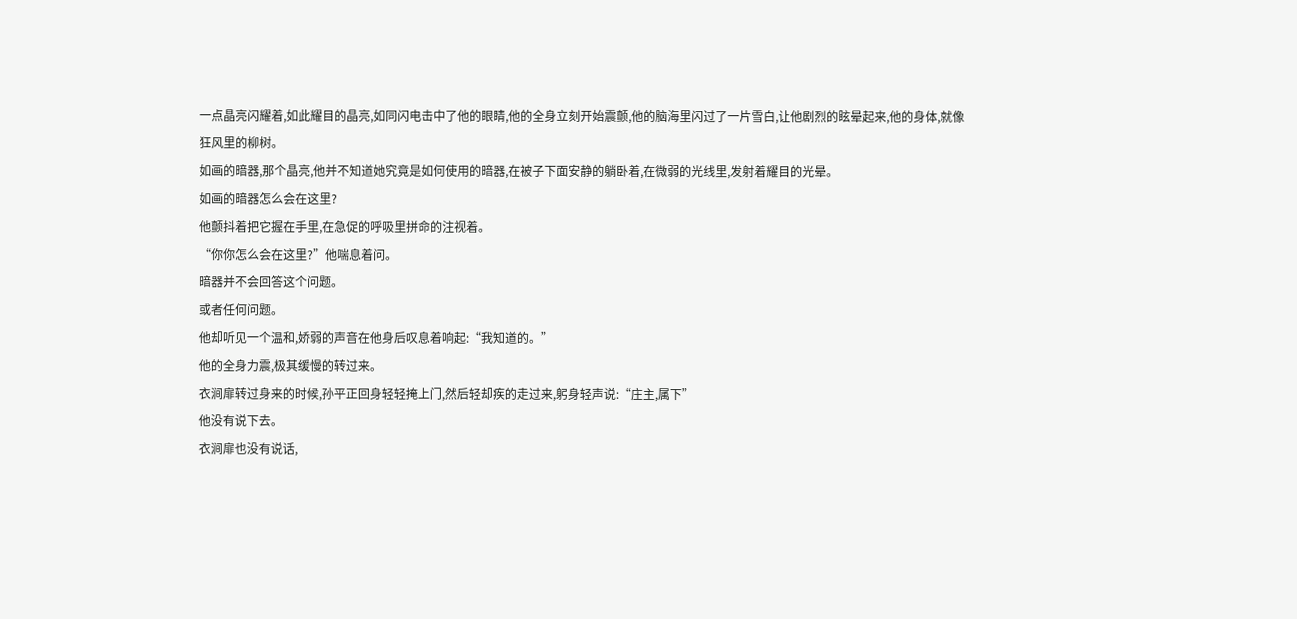一点晶亮闪耀着,如此耀目的晶亮,如同闪电击中了他的眼睛,他的全身立刻开始震颤,他的脑海里闪过了一片雪白,让他剧烈的眩晕起来,他的身体,就像狂风里的柳树。
如画的暗器,那个晶亮,他并不知道她究竟是如何使用的暗器,在被子下面安静的躺卧着,在微弱的光线里,发射着耀目的光晕。
如画的暗器怎么会在这里?
他颤抖着把它握在手里,在急促的呼吸里拼命的注视着。
“你你怎么会在这里?”他喘息着问。
暗器并不会回答这个问题。
或者任何问题。
他却听见一个温和,娇弱的声音在他身后叹息着响起:“我知道的。”
他的全身力震,极其缓慢的转过来。
衣涧扉转过身来的时候,孙平正回身轻轻掩上门,然后轻却疾的走过来,躬身轻声说:“庄主,属下”
他没有说下去。
衣涧扉也没有说话,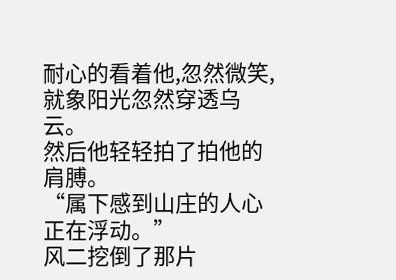耐心的看着他,忽然微笑,就象阳光忽然穿透乌云。
然后他轻轻拍了拍他的肩膊。
“属下感到山庄的人心正在浮动。”
风二挖倒了那片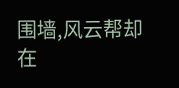围墙,风云帮却在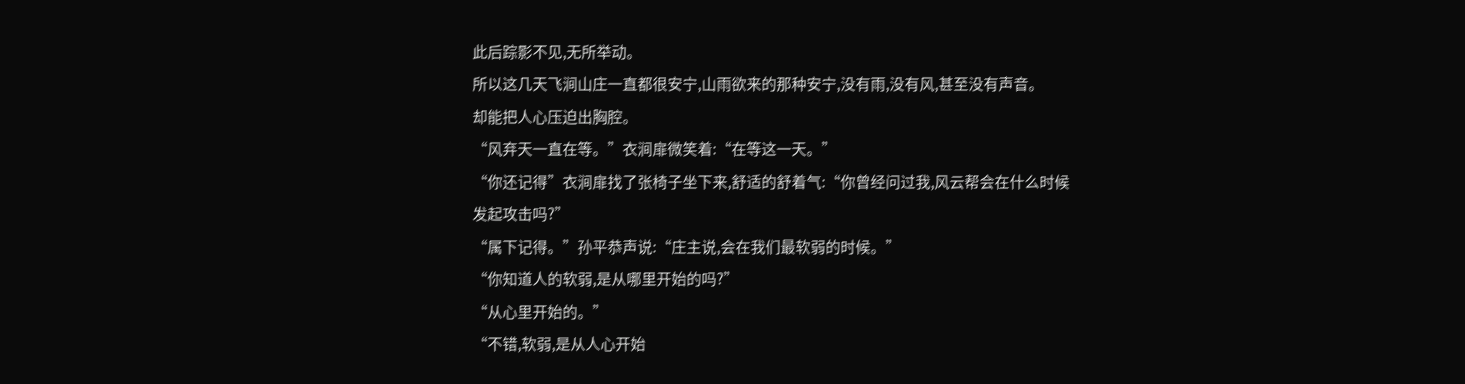此后踪影不见,无所举动。
所以这几天飞涧山庄一直都很安宁,山雨欲来的那种安宁,没有雨,没有风,甚至没有声音。
却能把人心压迫出胸腔。
“风弃天一直在等。”衣涧扉微笑着:“在等这一天。”
“你还记得”衣涧扉找了张椅子坐下来,舒适的舒着气:“你曾经问过我,风云帮会在什么时候发起攻击吗?”
“属下记得。”孙平恭声说:“庄主说,会在我们最软弱的时候。”
“你知道人的软弱,是从哪里开始的吗?”
“从心里开始的。”
“不错,软弱,是从人心开始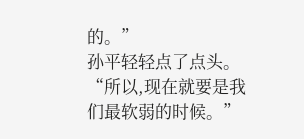的。”
孙平轻轻点了点头。
“所以,现在就要是我们最软弱的时候。”